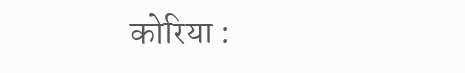कोरिया :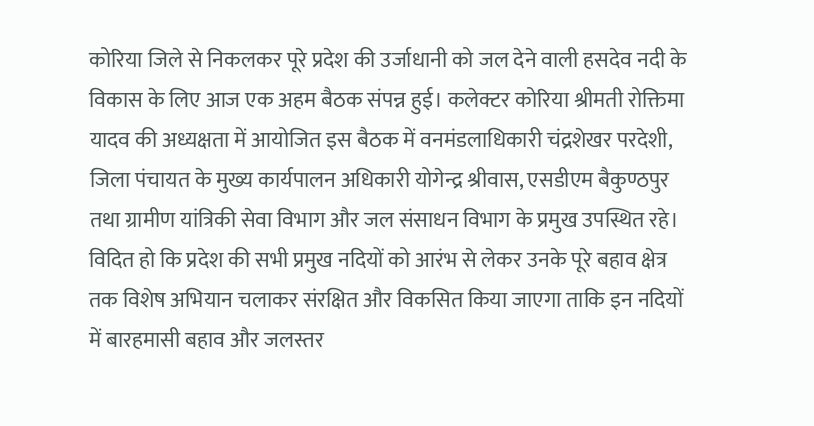कोरिया जिले से निकलकर पूरे प्रदेश की उर्जाधानी को जल देने वाली हसदेव नदी के विकास के लिए आज एक अहम बैठक संपन्न हुई। कलेक्टर कोरिया श्रीमती रोक्तिमा यादव की अध्यक्षता में आयोजित इस बैठक में वनमंडलाधिकारी चंद्रशेखर परदेशी, जिला पंचायत के मुख्य कार्यपालन अधिकारी योगेन्द्र श्रीवास, एसडीएम बैकुण्ठपुर तथा ग्रामीण यांत्रिकी सेवा विभाग और जल संसाधन विभाग के प्रमुख उपस्थित रहे। विदित हो कि प्रदेश की सभी प्रमुख नदियों को आरंभ से लेकर उनके पूरे बहाव क्षेत्र तक विशेष अभियान चलाकर संरक्षित और विकसित किया जाएगा ताकि इन नदियों में बारहमासी बहाव और जलस्तर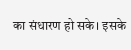का संधारण हो सके। इसके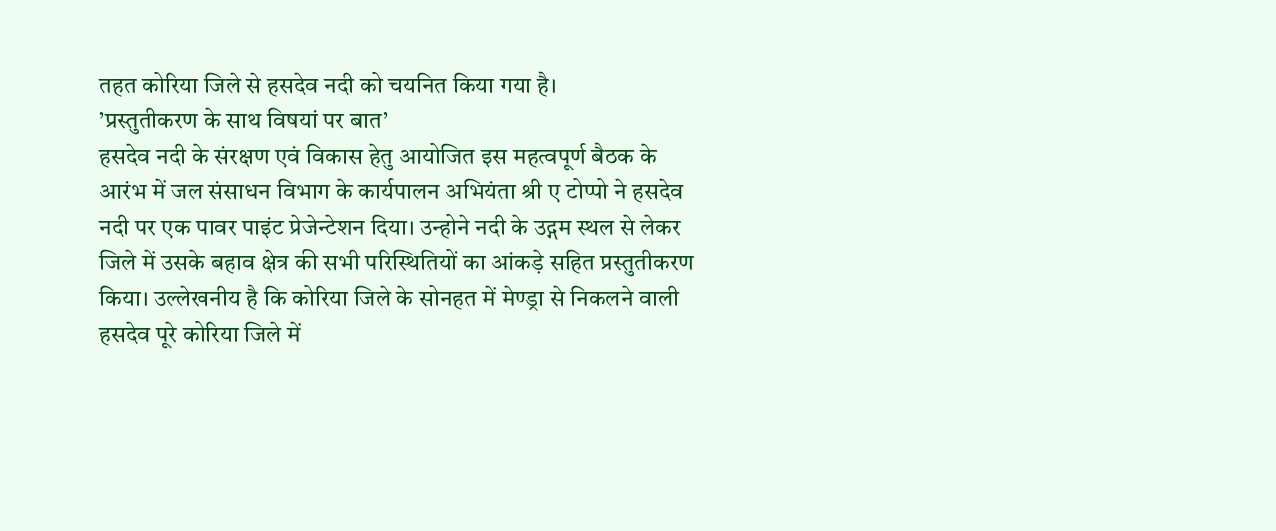तहत कोरिया जिले से हसदेव नदी को चयनित किया गया है।
’प्रस्तुतीकरण के साथ विषयां पर बात’
हसदेव नदी के संरक्षण एवं विकास हेतु आयोजित इस महत्वपूर्ण बैठक के आरंभ में जल संसाधन विभाग के कार्यपालन अभियंता श्री ए टोप्पो ने हसदेव नदी पर एक पावर पाइंट प्रेजेन्टेशन दिया। उन्होने नदी के उद्गम स्थल से लेकर जिले में उसके बहाव क्षेत्र की सभी परिस्थितियों का आंकड़े सहित प्रस्तुतीकरण किया। उल्लेखनीय है कि कोरिया जिले के सोनहत में मेण्ड्रा से निकलने वाली हसदेव पूरे कोरिया जिले में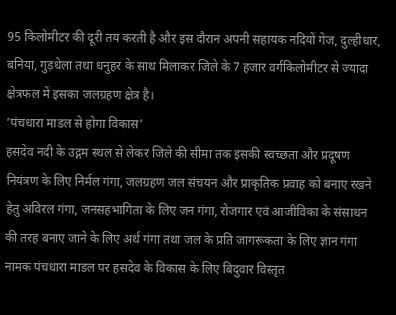95 किलोमीटर की दूरी तय करती है और इस दौरान अपनी सहायक नदियों गेज, दुल्हीधार, बनिया, गुड़धेला तथा धनुहर के साथ मिलाकर जिले के 7 हजार वर्गकिलोमीटर से ज्यादा क्षेत्रफल में इसका जलग्रहण क्षेत्र है।
’पंचधारा माडल से होगा विकास’
हसदेव नदी के उद्गम स्थल से लेकर जिले की सीमा तक इसकी स्वच्छता और प्रदूषण नियंत्रण के लिए निर्मल गंगा, जलग्रहण जल संचयन और प्राकृतिक प्रवाह को बनाए रखने हेतु अविरल गंगा, जनसहभागिता के लिए जन गंगा, रोजगार एवं आजीविका के संसाधन की तरह बनाए जाने के लिए अर्थ गंगा तथा जल के प्रति जागरूकता के लिए ज्ञान गंगा नामक पंचधारा माडल पर हसदेव के विकास के लिए बिदुवार विस्तृत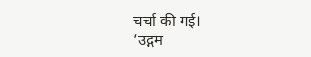चर्चा की गई।
’उद्गम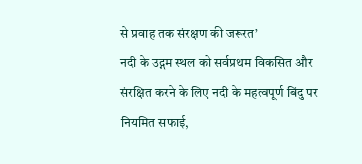से प्रवाह तक संरक्षण की जरूरत’
नदी के उद्गम स्थल को सर्वप्रथम विकसित और संरक्षित करने के लिए नदी के महत्वपूर्ण बिंदु पर नियमित सफाई,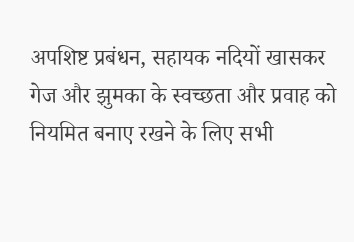अपशिष्ट प्रबंधन, सहायक नदियों खासकर गेज और झुमका के स्वच्छता और प्रवाह को नियमित बनाए रखने के लिए सभी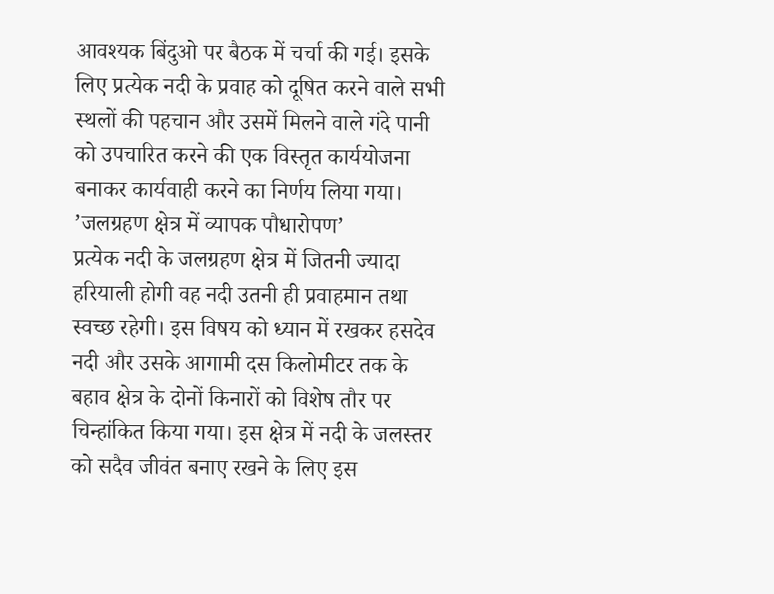आवश्यक बिंदुओ पर बैठक में चर्चा की गई। इसके लिए प्रत्येक नदी के प्रवाह को दूषित करने वाले सभी स्थलों की पहचान और उसमें मिलने वाले गंदे पानी को उपचारित करने की एक विस्तृत कार्ययोजना बनाकर कार्यवाही करने का निर्णय लिया गया।
’जलग्रहण क्षेत्र में व्यापक पौधारोपण’
प्रत्येक नदी के जलग्रहण क्षेत्र में जितनी ज्यादा हरियाली होगी वह नदी उतनी ही प्रवाहमान तथा स्वच्छ रहेगी। इस विषय को ध्यान में रखकर हसदेव नदी और उसके आगामी दस किलोमीटर तक के बहाव क्षेत्र के दोनों किनारों को विशेष तौर पर चिन्हांकित किया गया। इस क्षेत्र में नदी के जलस्तर को सदैव जीवंत बनाए रखने के लिए इस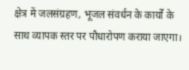क्षेत्र में जलसंग्रहण, भूजल संवर्धन के कार्यों के साथ व्यापक स्तर पर पौधारोपण कराया जाएगा।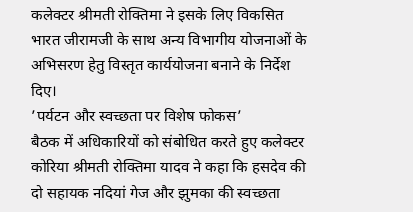कलेक्टर श्रीमती रोक्तिमा ने इसके लिए विकसित भारत जीरामजी के साथ अन्य विभागीय योजनाओं के अभिसरण हेतु विस्तृत कार्ययोजना बनाने के निर्देश दिए।
’पर्यटन और स्वच्छता पर विशेष फोकस’
बैठक में अधिकारियों को संबोधित करते हुए कलेक्टर कोरिया श्रीमती रोक्तिमा यादव ने कहा कि हसदेव की दो सहायक नदियां गेज और झुमका की स्वच्छता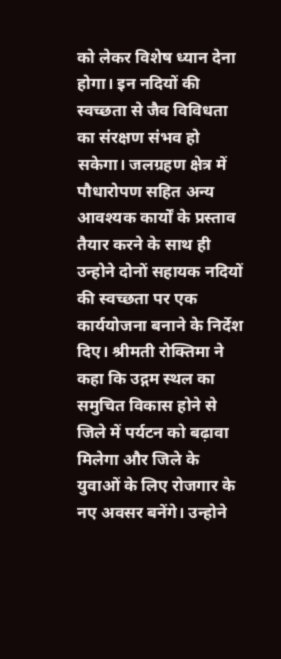को लेकर विशेष ध्यान देना होगा। इन नदियों की स्वच्छता से जैव विविधता का संरक्षण संभव हो सकेगा। जलग्रहण क्षेत्र में पौधारोपण सहित अन्य आवश्यक कार्यों के प्रस्ताव तैयार करने के साथ ही उन्होने दोनों सहायक नदियों की स्वच्छता पर एक कार्ययोजना बनाने के निर्देश दिए। श्रीमती रोक्तिमा ने कहा कि उद्गम स्थल का समुचित विकास होने से जिले में पर्यटन को बढ़ावा मिलेगा और जिले के युवाओं के लिए रोजगार के नए अवसर बनेंगे। उन्होने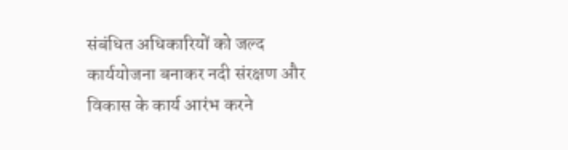संबंधित अधिकारियों को जल्द कार्ययोजना बनाकर नदी संरक्षण और विकास के कार्य आरंभ करने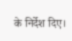के निर्देश दिए।